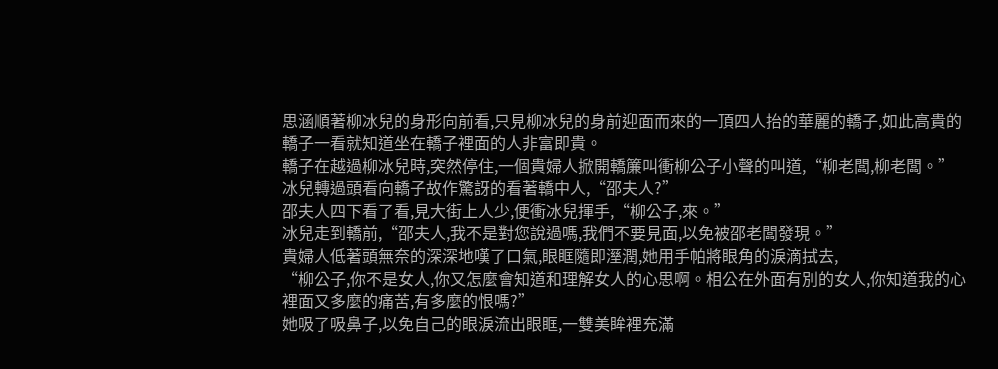思涵順著柳冰兒的身形向前看,只見柳冰兒的身前迎面而來的一頂四人抬的華麗的轎子,如此高貴的轎子一看就知道坐在轎子裡面的人非富即貴。
轎子在越過柳冰兒時,突然停住,一個貴婦人掀開轎簾叫衝柳公子小聲的叫道,“柳老闆,柳老闆。”
冰兒轉過頭看向轎子故作驚訝的看著轎中人,“邵夫人?”
邵夫人四下看了看,見大街上人少,便衝冰兒揮手,“柳公子,來。”
冰兒走到轎前,“邵夫人,我不是對您說過嗎,我們不要見面,以免被邵老闆發現。”
貴婦人低著頭無奈的深深地嘆了口氣,眼眶隨即溼潤,她用手帕將眼角的淚滴拭去,
“柳公子,你不是女人,你又怎麼會知道和理解女人的心思啊。相公在外面有別的女人,你知道我的心裡面又多麼的痛苦,有多麼的恨嗎?”
她吸了吸鼻子,以免自己的眼淚流出眼眶,一雙美眸裡充滿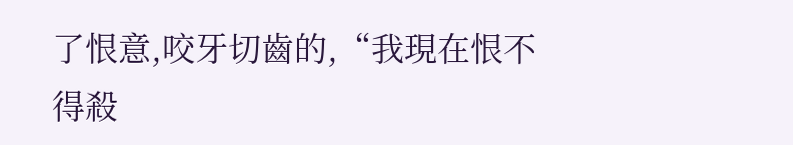了恨意,咬牙切齒的,“我現在恨不得殺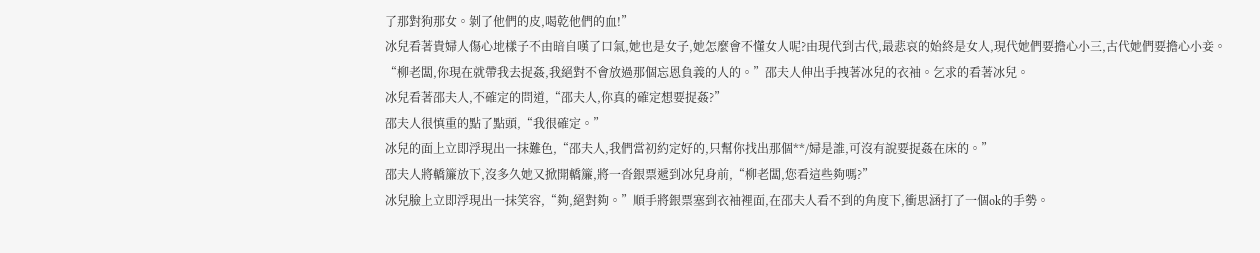了那對狗那女。剝了他們的皮,喝乾他們的血!”
冰兒看著貴婦人傷心地樣子不由暗自嘆了口氣,她也是女子,她怎麼會不懂女人呢?由現代到古代,最悲哀的始終是女人,現代她們要擔心小三,古代她們要擔心小妾。
“柳老闆,你現在就帶我去捉姦,我絕對不會放過那個忘恩負義的人的。”邵夫人伸出手拽著冰兒的衣袖。乞求的看著冰兒。
冰兒看著邵夫人,不確定的問道,“邵夫人,你真的確定想要捉姦?”
邵夫人很慎重的點了點頭,“我很確定。”
冰兒的面上立即浮現出一抹難色,“邵夫人,我們當初約定好的,只幫你找出那個**/婦是誰,可沒有說要捉姦在床的。”
邵夫人將轎簾放下,沒多久她又掀開轎簾,將一沓銀票遞到冰兒身前,“柳老闆,您看這些夠嗎?”
冰兒臉上立即浮現出一抹笑容,“夠,絕對夠。”順手將銀票塞到衣袖裡面,在邵夫人看不到的角度下,衝思涵打了一個ok的手勢。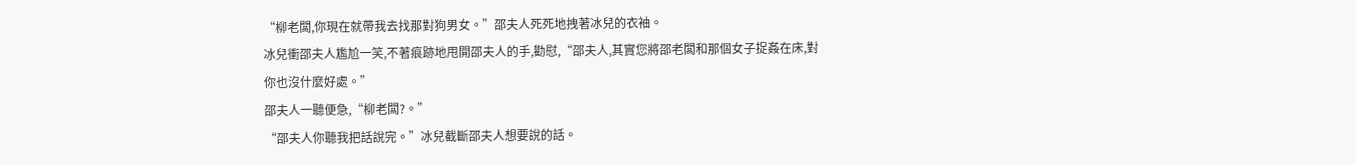“柳老闆,你現在就帶我去找那對狗男女。”邵夫人死死地拽著冰兒的衣袖。
冰兒衝邵夫人尷尬一笑,不著痕跡地甩開邵夫人的手,勸慰,“邵夫人,其實您將邵老闆和那個女子捉姦在床,對你也沒什麼好處。”
邵夫人一聽便急,“柳老闆?。”
“邵夫人你聽我把話說完。”冰兒截斷邵夫人想要說的話。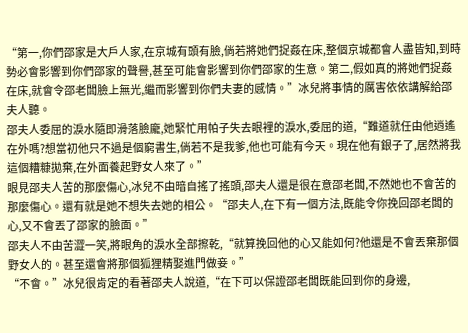“第一,你們邵家是大戶人家,在京城有頭有臉,倘若將她們捉姦在床,整個京城都會人盡皆知,到時勢必會影響到你們邵家的聲譽,甚至可能會影響到你們邵家的生意。第二,假如真的將她們捉姦在床,就會令邵老闆臉上無光,繼而影響到你們夫妻的感情。”冰兒將事情的厲害依依講解給邵夫人聽。
邵夫人委屈的淚水隨即滑落臉龐,她緊忙用帕子失去眼裡的淚水,委屈的道,“難道就任由他逍遙在外嗎?想當初他只不過是個窮書生,倘若不是我爹,他也可能有今天。現在他有銀子了,居然將我這個糟糠拋棄,在外面養起野女人來了。”
眼見邵夫人苦的那麼傷心,冰兒不由暗自搖了搖頭,邵夫人還是很在意邵老闆,不然她也不會苦的那麼傷心。還有就是她不想失去她的相公。“邵夫人,在下有一個方法,既能令你挽回邵老闆的心,又不會丟了邵家的臉面。”
邵夫人不由苦澀一笑,將眼角的淚水全部擦乾,“就算挽回他的心又能如何?他還是不會丟棄那個野女人的。甚至還會將那個狐狸精娶進門做妾。”
“不會。”冰兒很肯定的看著邵夫人說道,“在下可以保證邵老闆既能回到你的身邊,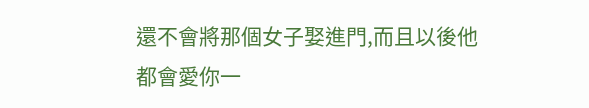還不會將那個女子娶進門,而且以後他都會愛你一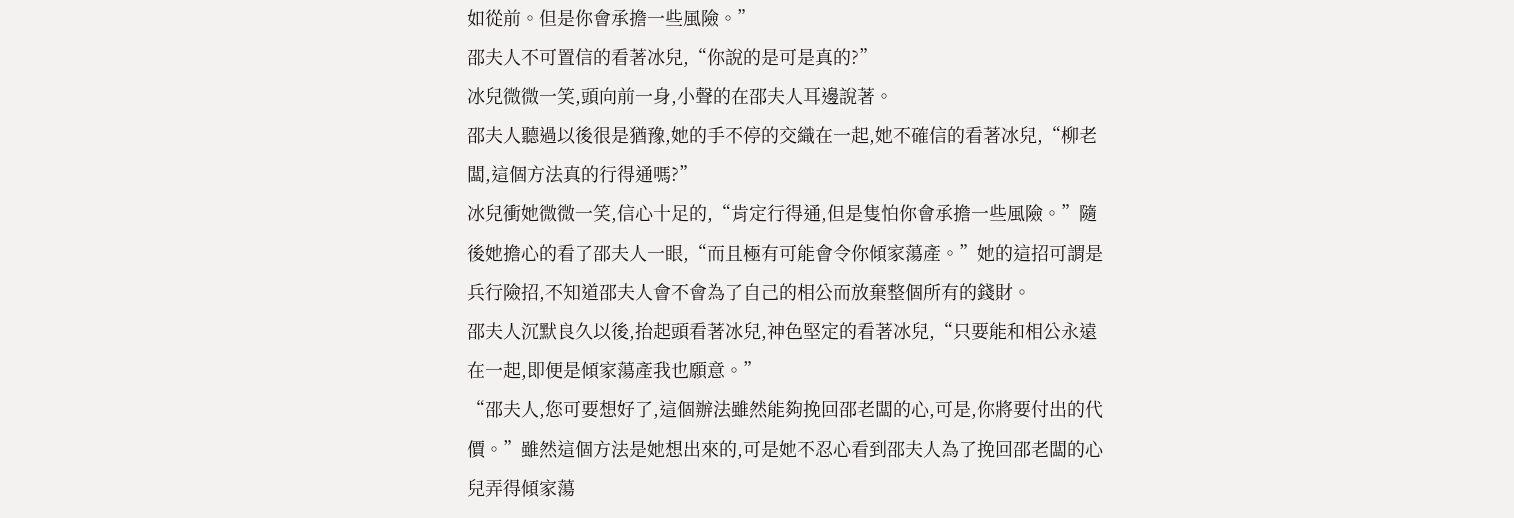如從前。但是你會承擔一些風險。”
邵夫人不可置信的看著冰兒,“你說的是可是真的?”
冰兒微微一笑,頭向前一身,小聲的在邵夫人耳邊說著。
邵夫人聽過以後很是猶豫,她的手不停的交織在一起,她不確信的看著冰兒,“柳老闆,這個方法真的行得通嗎?”
冰兒衝她微微一笑,信心十足的,“肯定行得通,但是隻怕你會承擔一些風險。”隨後她擔心的看了邵夫人一眼,“而且極有可能會令你傾家蕩產。”她的這招可謂是兵行險招,不知道邵夫人會不會為了自己的相公而放棄整個所有的錢財。
邵夫人沉默良久以後,抬起頭看著冰兒,神色堅定的看著冰兒,“只要能和相公永遠在一起,即便是傾家蕩產我也願意。”
“邵夫人,您可要想好了,這個辦法雖然能夠挽回邵老闆的心,可是,你將要付出的代價。”雖然這個方法是她想出來的,可是她不忍心看到邵夫人為了挽回邵老闆的心兒弄得傾家蕩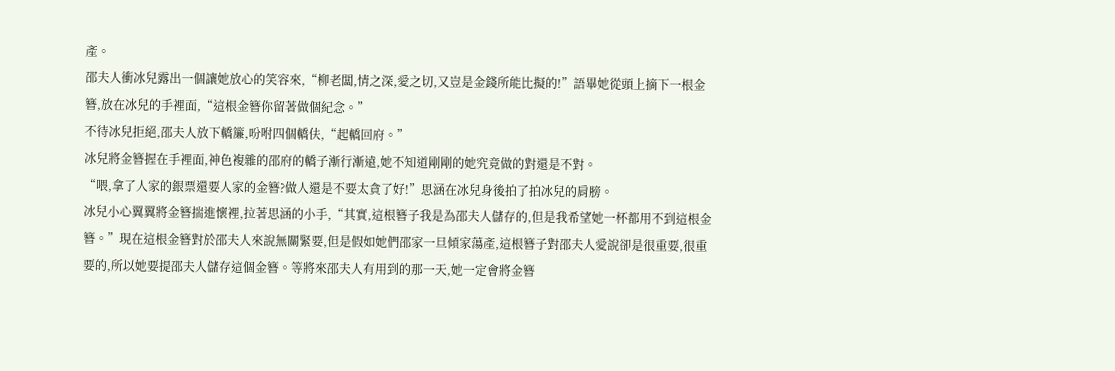產。
邵夫人衝冰兒露出一個讓她放心的笑容來,“柳老闆,情之深,愛之切,又豈是金錢所能比擬的!”語畢她從頭上摘下一根金簪,放在冰兒的手裡面,“這根金簪你留著做個紀念。”
不待冰兒拒絕,邵夫人放下轎簾,吩咐四個轎伕,“起轎回府。”
冰兒將金簪握在手裡面,神色複雜的邵府的轎子漸行漸遠,她不知道剛剛的她究竟做的對還是不對。
“喂,拿了人家的銀票還要人家的金簪?做人還是不要太貪了好!”思涵在冰兒身後拍了拍冰兒的肩膀。
冰兒小心翼翼將金簪揣進懷裡,拉著思涵的小手,“其實,這根簪子我是為邵夫人儲存的,但是我希望她一杯都用不到這根金簪。”現在這根金簪對於邵夫人來說無關緊要,但是假如她們邵家一旦傾家蕩產,這根簪子對邵夫人愛說卻是很重要,很重要的,所以她要提邵夫人儲存這個金簪。等將來邵夫人有用到的那一天,她一定會將金簪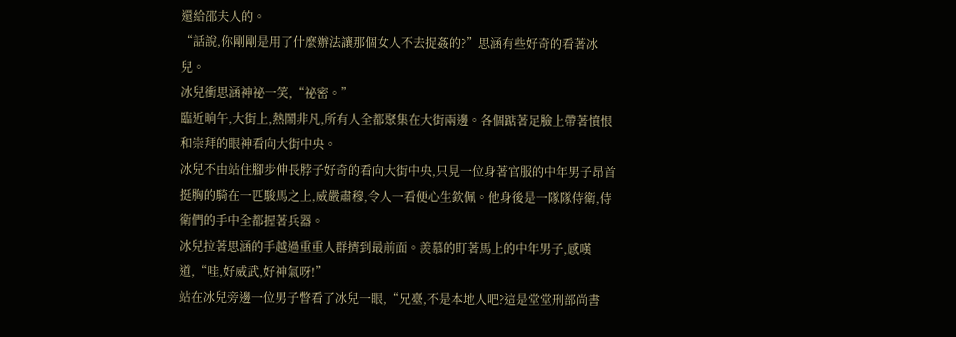還給邵夫人的。
“話說,你剛剛是用了什麼辦法讓那個女人不去捉姦的?”思涵有些好奇的看著冰兒。
冰兒衝思涵神祕一笑,“祕密。”
臨近晌午,大街上,熱鬧非凡,所有人全都聚集在大街兩邊。各個踮著足臉上帶著憤恨和崇拜的眼神看向大街中央。
冰兒不由站住腳步伸長脖子好奇的看向大街中央,只見一位身著官服的中年男子昂首挺胸的騎在一匹駿馬之上,威嚴肅穆,令人一看便心生欽佩。他身後是一隊隊侍衛,侍衛們的手中全都握著兵器。
冰兒拉著思涵的手越過重重人群擠到最前面。羨慕的盯著馬上的中年男子,感嘆道,“哇,好威武,好神氣呀!”
站在冰兒旁邊一位男子瞥看了冰兒一眼,“兄臺,不是本地人吧?這是堂堂刑部尚書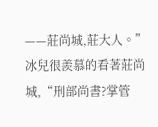——莊尚城,莊大人。”
冰兒很羨慕的看著莊尚城,“刑部尚書?掌管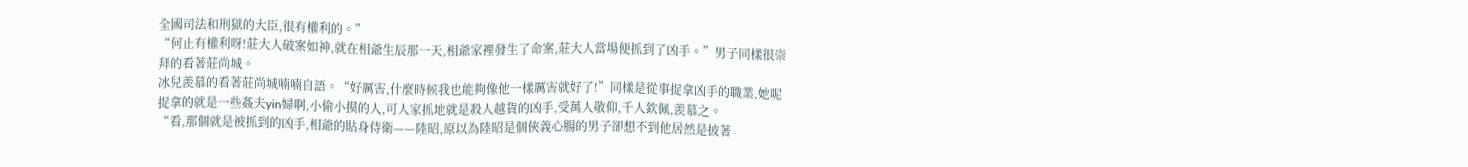全國司法和刑獄的大臣,很有權利的。”
“何止有權利呀!莊大人破案如神,就在相爺生辰那一天,相爺家裡發生了命案,莊大人當場便抓到了凶手。”男子同樣很崇拜的看著莊尚城。
冰兒羨慕的看著莊尚城喃喃自語。“好厲害,什麼時候我也能夠像他一樣厲害就好了!”同樣是從事捉拿凶手的職業,她呢捉拿的就是一些姦夫yin婦啊,小偷小摸的人,可人家抓地就是殺人越貨的凶手,受萬人敬仰,千人欽佩,羨慕之。
“看,那個就是被抓到的凶手,相爺的貼身侍衛——陸昭,原以為陸昭是個俠義心腸的男子卻想不到他居然是披著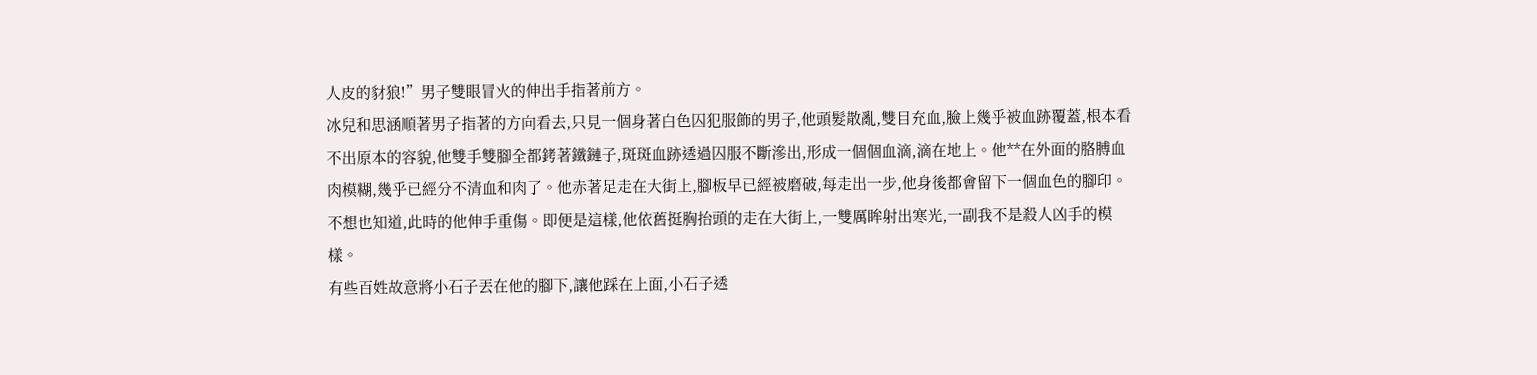人皮的豺狼!”男子雙眼冒火的伸出手指著前方。
冰兒和思涵順著男子指著的方向看去,只見一個身著白色囚犯服飾的男子,他頭髮散亂,雙目充血,臉上幾乎被血跡覆蓋,根本看不出原本的容貌,他雙手雙腳全都銬著鐵鏈子,斑斑血跡透過囚服不斷滲出,形成一個個血滴,滴在地上。他**在外面的胳膊血肉模糊,幾乎已經分不清血和肉了。他赤著足走在大街上,腳板早已經被磨破,每走出一步,他身後都會留下一個血色的腳印。不想也知道,此時的他伸手重傷。即便是這樣,他依舊挺胸抬頭的走在大街上,一雙厲眸射出寒光,一副我不是殺人凶手的模樣。
有些百姓故意將小石子丟在他的腳下,讓他踩在上面,小石子透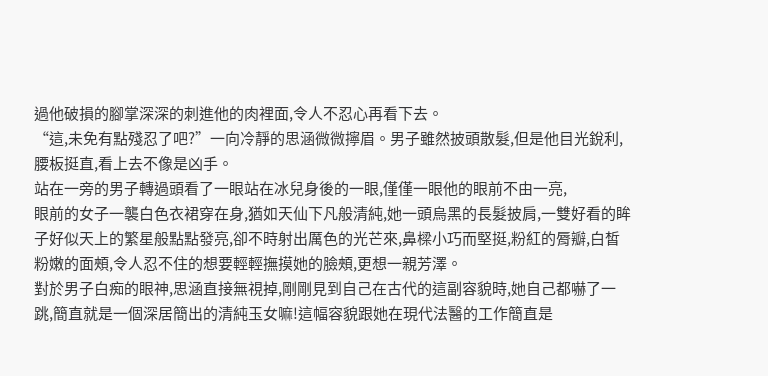過他破損的腳掌深深的刺進他的肉裡面,令人不忍心再看下去。
“這,未免有點殘忍了吧?”一向冷靜的思涵微微擰眉。男子雖然披頭散髮,但是他目光銳利,腰板挺直,看上去不像是凶手。
站在一旁的男子轉過頭看了一眼站在冰兒身後的一眼,僅僅一眼他的眼前不由一亮,
眼前的女子一襲白色衣裙穿在身,猶如天仙下凡般清純,她一頭烏黑的長髮披肩,一雙好看的眸子好似天上的繁星般點點發亮,卻不時射出厲色的光芒來,鼻樑小巧而堅挺,粉紅的脣瓣,白皙粉嫩的面頰,令人忍不住的想要輕輕撫摸她的臉頰,更想一親芳澤。
對於男子白痴的眼神,思涵直接無視掉,剛剛見到自己在古代的這副容貌時,她自己都嚇了一跳,簡直就是一個深居簡出的清純玉女嘛!這幅容貌跟她在現代法醫的工作簡直是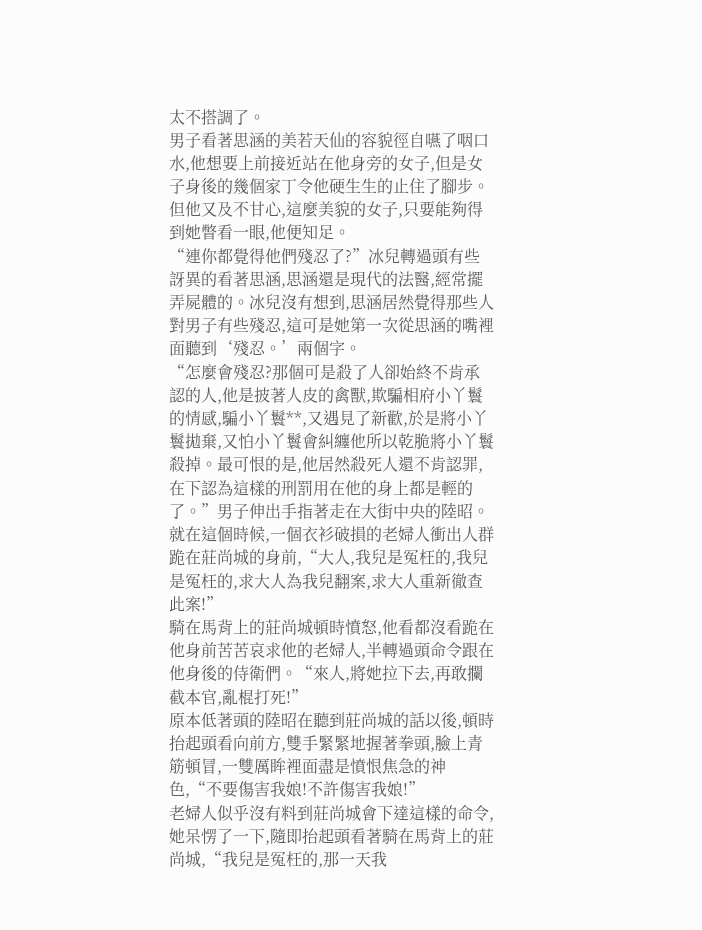太不搭調了。
男子看著思涵的美若天仙的容貌徑自嚥了咽口水,他想要上前接近站在他身旁的女子,但是女子身後的幾個家丁令他硬生生的止住了腳步。但他又及不甘心,這麼美貌的女子,只要能夠得到她瞥看一眼,他便知足。
“連你都覺得他們殘忍了?”冰兒轉過頭有些訝異的看著思涵,思涵還是現代的法醫,經常擺弄屍體的。冰兒沒有想到,思涵居然覺得那些人對男子有些殘忍,這可是她第一次從思涵的嘴裡面聽到‘殘忍。’兩個字。
“怎麼會殘忍?那個可是殺了人卻始終不肯承認的人,他是披著人皮的禽獸,欺騙相府小丫鬟的情感,騙小丫鬟**,又遇見了新歡,於是將小丫鬟拋棄,又怕小丫鬟會糾纏他所以乾脆將小丫鬟殺掉。最可恨的是,他居然殺死人還不肯認罪,在下認為這樣的刑罰用在他的身上都是輕的了。”男子伸出手指著走在大街中央的陸昭。
就在這個時候,一個衣衫破損的老婦人衝出人群跪在莊尚城的身前,“大人,我兒是冤枉的,我兒是冤枉的,求大人為我兒翻案,求大人重新徹查此案!”
騎在馬背上的莊尚城頓時憤怒,他看都沒看跪在他身前苦苦哀求他的老婦人,半轉過頭命令跟在他身後的侍衛們。“來人,將她拉下去,再敢攔截本官,亂棍打死!”
原本低著頭的陸昭在聽到莊尚城的話以後,頓時抬起頭看向前方,雙手緊緊地握著拳頭,臉上青筋頓冒,一雙厲眸裡面盡是憤恨焦急的神色,“不要傷害我娘!不許傷害我娘!”
老婦人似乎沒有料到莊尚城會下達這樣的命令,她呆愣了一下,隨即抬起頭看著騎在馬背上的莊尚城,“我兒是冤枉的,那一天我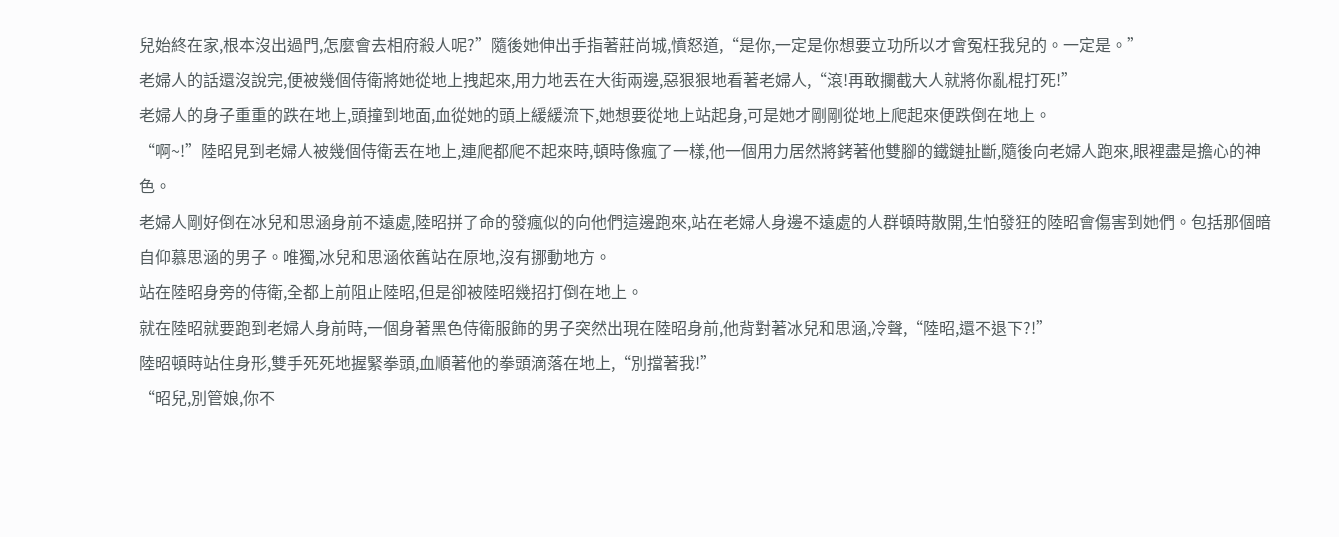兒始終在家,根本沒出過門,怎麼會去相府殺人呢?”隨後她伸出手指著莊尚城,憤怒道,“是你,一定是你想要立功所以才會冤枉我兒的。一定是。”
老婦人的話還沒說完,便被幾個侍衛將她從地上拽起來,用力地丟在大街兩邊,惡狠狠地看著老婦人,“滾!再敢攔截大人就將你亂棍打死!”
老婦人的身子重重的跌在地上,頭撞到地面,血從她的頭上緩緩流下,她想要從地上站起身,可是她才剛剛從地上爬起來便跌倒在地上。
“啊~!”陸昭見到老婦人被幾個侍衛丟在地上,連爬都爬不起來時,頓時像瘋了一樣,他一個用力居然將銬著他雙腳的鐵鏈扯斷,隨後向老婦人跑來,眼裡盡是擔心的神色。
老婦人剛好倒在冰兒和思涵身前不遠處,陸昭拼了命的發瘋似的向他們這邊跑來,站在老婦人身邊不遠處的人群頓時散開,生怕發狂的陸昭會傷害到她們。包括那個暗自仰慕思涵的男子。唯獨,冰兒和思涵依舊站在原地,沒有挪動地方。
站在陸昭身旁的侍衛,全都上前阻止陸昭,但是卻被陸昭幾招打倒在地上。
就在陸昭就要跑到老婦人身前時,一個身著黑色侍衛服飾的男子突然出現在陸昭身前,他背對著冰兒和思涵,冷聲,“陸昭,還不退下?!”
陸昭頓時站住身形,雙手死死地握緊拳頭,血順著他的拳頭滴落在地上,“別擋著我!”
“昭兒,別管娘,你不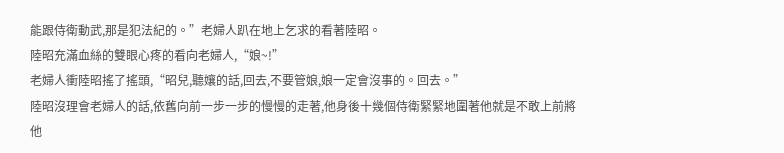能跟侍衛動武,那是犯法紀的。”老婦人趴在地上乞求的看著陸昭。
陸昭充滿血絲的雙眼心疼的看向老婦人,“娘~!”
老婦人衝陸昭搖了搖頭,“昭兒,聽孃的話,回去,不要管娘,娘一定會沒事的。回去。”
陸昭沒理會老婦人的話,依舊向前一步一步的慢慢的走著,他身後十幾個侍衛緊緊地圍著他就是不敢上前將他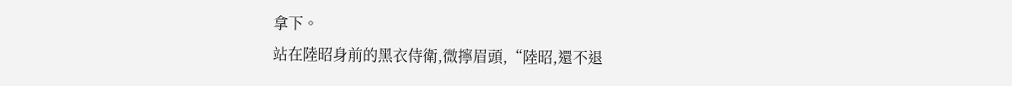拿下。
站在陸昭身前的黑衣侍衛,微擰眉頭,“陸昭,還不退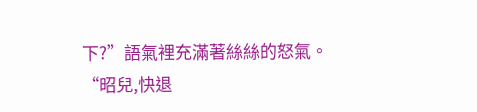下?”語氣裡充滿著絲絲的怒氣。
“昭兒,快退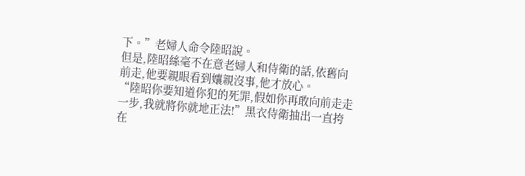下。”老婦人命令陸昭說。
但是,陸昭絲毫不在意老婦人和侍衛的話,依舊向前走,他要親眼看到孃親沒事,他才放心。
“陸昭你要知道你犯的死罪,假如你再敢向前走走一步,我就將你就地正法!”黑衣侍衛抽出一直挎在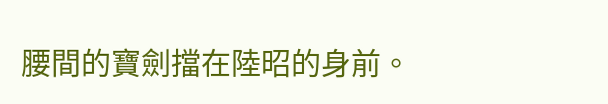腰間的寶劍擋在陸昭的身前。